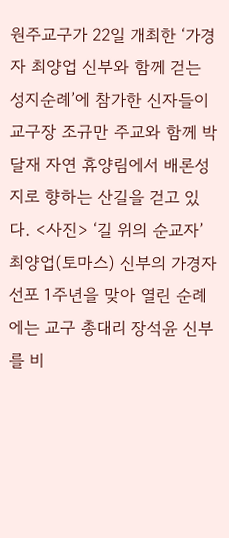원주교구가 22일 개최한 ‘가경자 최양업 신부와 함께 걷는 성지순례’에 참가한 신자들이 교구장 조규만 주교와 함께 박달재 자연 휴양림에서 배론성지로 향하는 산길을 걷고 있다. <사진> ‘길 위의 순교자’ 최양업(토마스) 신부의 가경자 선포 1주년을 맞아 열린 순례에는 교구 총대리 장석윤 신부를 비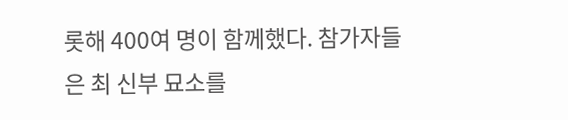롯해 400여 명이 함께했다. 참가자들은 최 신부 묘소를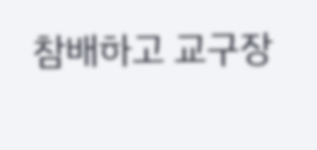참배하고 교구장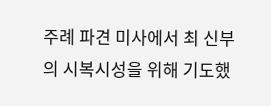주례 파견 미사에서 최 신부의 시복시성을 위해 기도했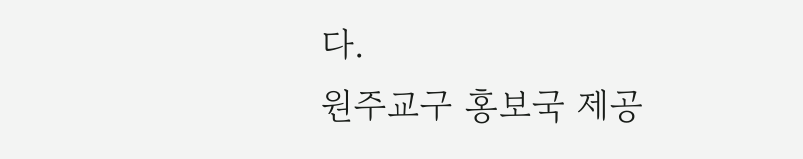다.
원주교구 홍보국 제공